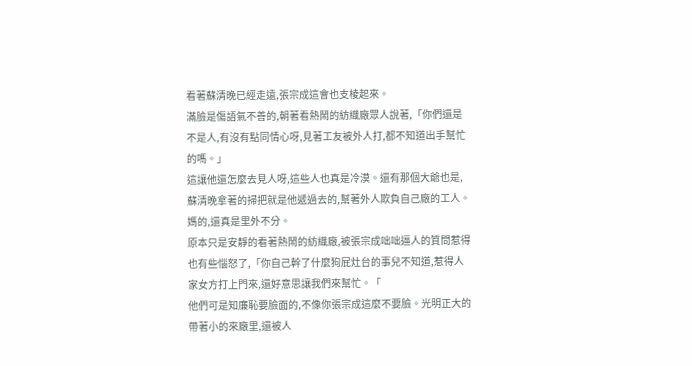看著蘇清晚已經走遠,張宗成這會也支棱起來。
滿臉是傷語氣不善的,朝著看熱鬧的紡織廠眾人說著,「你們還是不是人,有沒有點同情心呀,見著工友被外人打,都不知道出手幫忙的嗎。」
這讓他還怎麼去見人呀,這些人也真是冷漠。還有那個大爺也是,蘇清晚拿著的掃把就是他遞過去的,幫著外人欺負自己廠的工人。
媽的,還真是里外不分。
原本只是安靜的看著熱鬧的紡織廠,被張宗成咄咄逼人的質問惹得也有些惱怒了,「你自己幹了什麼狗屁灶台的事兒不知道,惹得人家女方打上門來,還好意思讓我們來幫忙。「
他們可是知廉恥要臉面的,不像你張宗成這麼不要臉。光明正大的帶著小的來廠里,還被人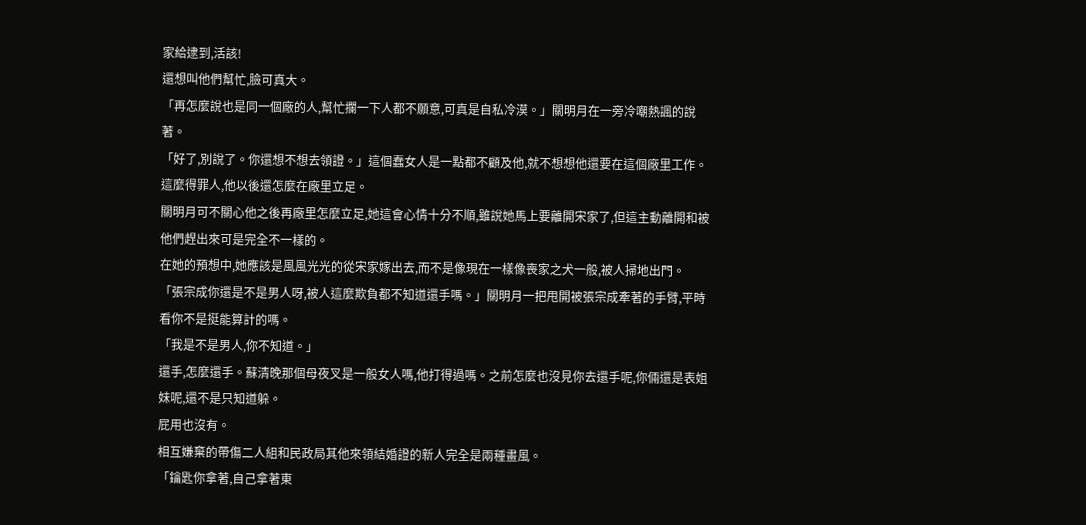家給逮到,活該!
還想叫他們幫忙,臉可真大。
「再怎麼說也是同一個廠的人,幫忙攔一下人都不願意,可真是自私冷漠。」關明月在一旁冷嘲熱諷的說著。
「好了,別說了。你還想不想去領證。」這個蠢女人是一點都不顧及他,就不想想他還要在這個廠里工作。這麼得罪人,他以後還怎麼在廠里立足。
關明月可不關心他之後再廠里怎麼立足,她這會心情十分不順,雖說她馬上要離開宋家了,但這主動離開和被他們趕出來可是完全不一樣的。
在她的預想中,她應該是風風光光的從宋家嫁出去,而不是像現在一樣像喪家之犬一般,被人掃地出門。
「張宗成你還是不是男人呀,被人這麼欺負都不知道還手嗎。」關明月一把甩開被張宗成牽著的手臂,平時看你不是挺能算計的嗎。
「我是不是男人,你不知道。」
還手,怎麼還手。蘇清晚那個母夜叉是一般女人嗎,他打得過嗎。之前怎麼也沒見你去還手呢,你倆還是表姐妹呢,還不是只知道躲。
屁用也沒有。
相互嫌棄的帶傷二人組和民政局其他來領結婚證的新人完全是兩種畫風。
「鑰匙你拿著,自己拿著東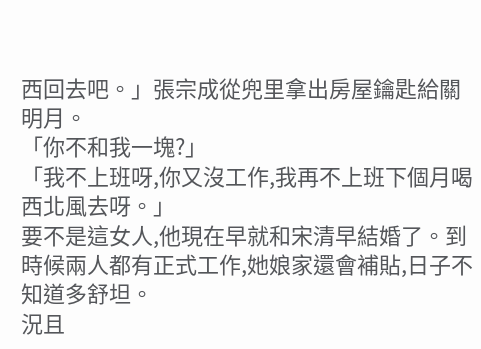西回去吧。」張宗成從兜里拿出房屋鑰匙給關明月。
「你不和我一塊?」
「我不上班呀,你又沒工作,我再不上班下個月喝西北風去呀。」
要不是這女人,他現在早就和宋清早結婚了。到時候兩人都有正式工作,她娘家還會補貼,日子不知道多舒坦。
況且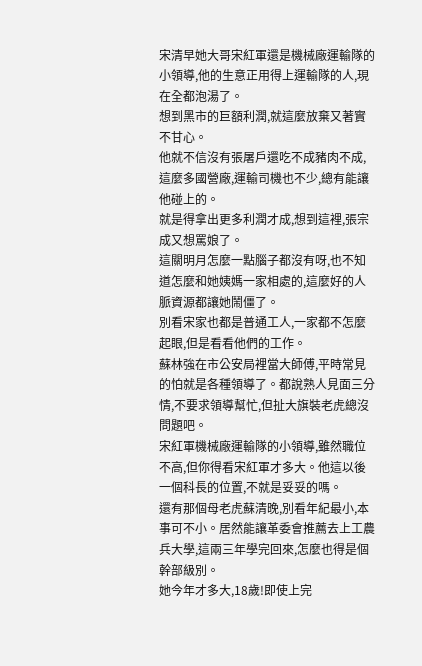宋清早她大哥宋紅軍還是機械廠運輸隊的小領導,他的生意正用得上運輸隊的人,現在全都泡湯了。
想到黑市的巨額利潤,就這麼放棄又著實不甘心。
他就不信沒有張屠戶還吃不成豬肉不成,這麼多國營廠,運輸司機也不少,總有能讓他碰上的。
就是得拿出更多利潤才成,想到這裡,張宗成又想罵娘了。
這關明月怎麼一點腦子都沒有呀,也不知道怎麼和她姨媽一家相處的,這麼好的人脈資源都讓她鬧僵了。
別看宋家也都是普通工人,一家都不怎麼起眼,但是看看他們的工作。
蘇林強在市公安局裡當大師傅,平時常見的怕就是各種領導了。都說熟人見面三分情,不要求領導幫忙,但扯大旗裝老虎總沒問題吧。
宋紅軍機械廠運輸隊的小領導,雖然職位不高,但你得看宋紅軍才多大。他這以後一個科長的位置,不就是妥妥的嗎。
還有那個母老虎蘇清晚,別看年紀最小,本事可不小。居然能讓革委會推薦去上工農兵大學,這兩三年學完回來,怎麼也得是個幹部級別。
她今年才多大,18歲!即使上完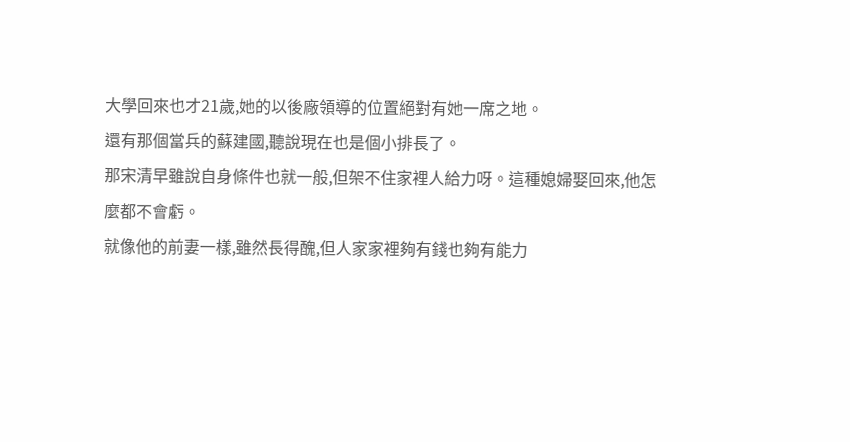大學回來也才21歲,她的以後廠領導的位置絕對有她一席之地。
還有那個當兵的蘇建國,聽說現在也是個小排長了。
那宋清早雖說自身條件也就一般,但架不住家裡人給力呀。這種媳婦娶回來,他怎麼都不會虧。
就像他的前妻一樣,雖然長得醜,但人家家裡夠有錢也夠有能力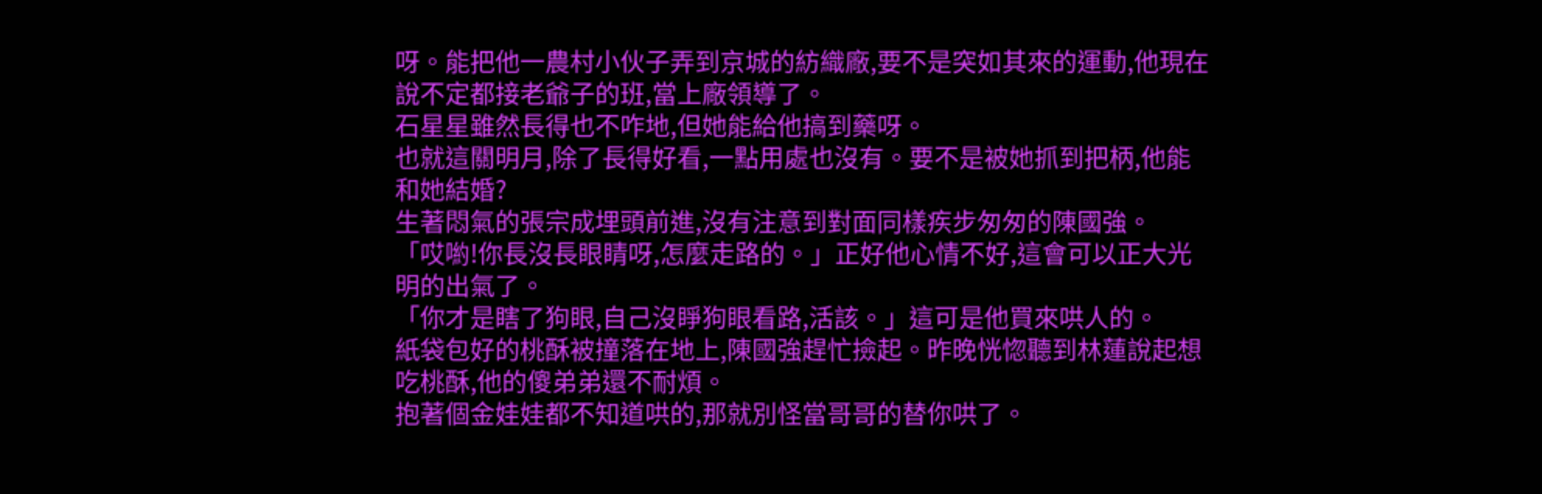呀。能把他一農村小伙子弄到京城的紡織廠,要不是突如其來的運動,他現在說不定都接老爺子的班,當上廠領導了。
石星星雖然長得也不咋地,但她能給他搞到藥呀。
也就這關明月,除了長得好看,一點用處也沒有。要不是被她抓到把柄,他能和她結婚?
生著悶氣的張宗成埋頭前進,沒有注意到對面同樣疾步匆匆的陳國強。
「哎喲!你長沒長眼睛呀,怎麼走路的。」正好他心情不好,這會可以正大光明的出氣了。
「你才是瞎了狗眼,自己沒睜狗眼看路,活該。」這可是他買來哄人的。
紙袋包好的桃酥被撞落在地上,陳國強趕忙撿起。昨晚恍惚聽到林蓮說起想吃桃酥,他的傻弟弟還不耐煩。
抱著個金娃娃都不知道哄的,那就別怪當哥哥的替你哄了。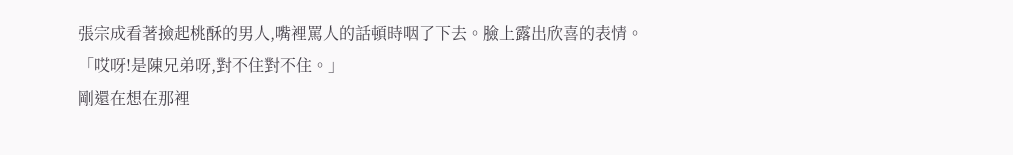張宗成看著撿起桃酥的男人,嘴裡罵人的話頓時咽了下去。臉上露出欣喜的表情。
「哎呀!是陳兄弟呀,對不住對不住。」
剛還在想在那裡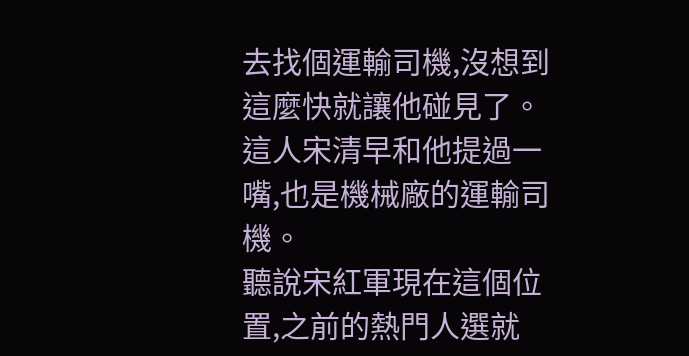去找個運輸司機,沒想到這麼快就讓他碰見了。這人宋清早和他提過一嘴,也是機械廠的運輸司機。
聽說宋紅軍現在這個位置,之前的熱門人選就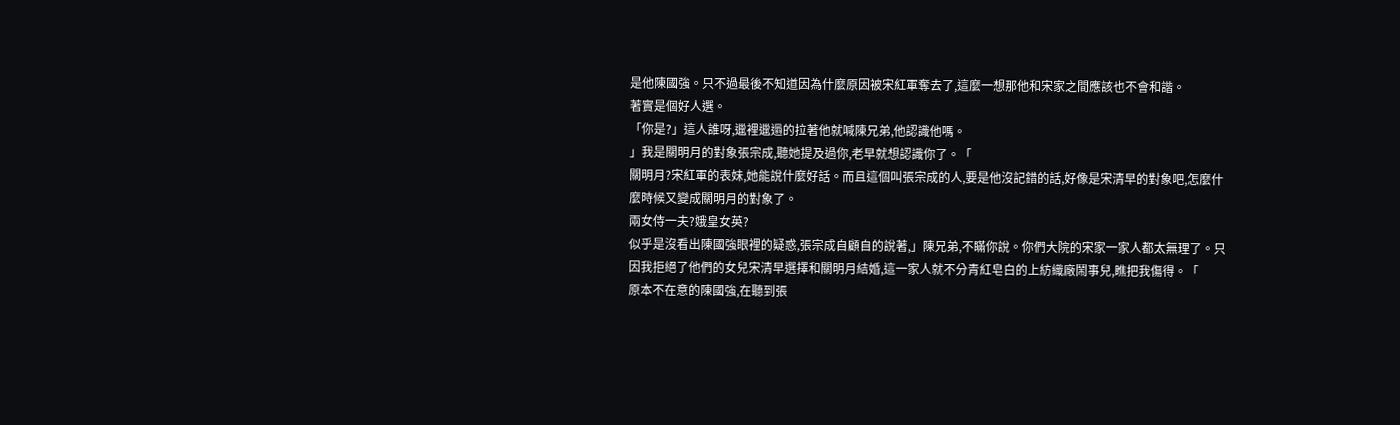是他陳國強。只不過最後不知道因為什麼原因被宋紅軍奪去了,這麼一想那他和宋家之間應該也不會和諧。
著實是個好人選。
「你是?」這人誰呀,邋裡邋遢的拉著他就喊陳兄弟,他認識他嗎。
」我是關明月的對象張宗成,聽她提及過你,老早就想認識你了。「
關明月?宋紅軍的表妹,她能說什麼好話。而且這個叫張宗成的人,要是他沒記錯的話,好像是宋清早的對象吧,怎麼什麼時候又變成關明月的對象了。
兩女侍一夫?娥皇女英?
似乎是沒看出陳國強眼裡的疑惑,張宗成自顧自的說著,」陳兄弟,不瞞你說。你們大院的宋家一家人都太無理了。只因我拒絕了他們的女兒宋清早選擇和關明月結婚,這一家人就不分青紅皂白的上紡織廠鬧事兒,瞧把我傷得。「
原本不在意的陳國強,在聽到張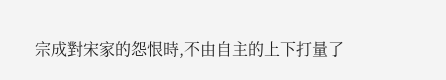宗成對宋家的怨恨時,不由自主的上下打量了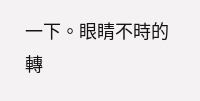一下。眼睛不時的轉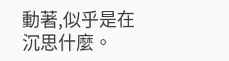動著,似乎是在沉思什麼。